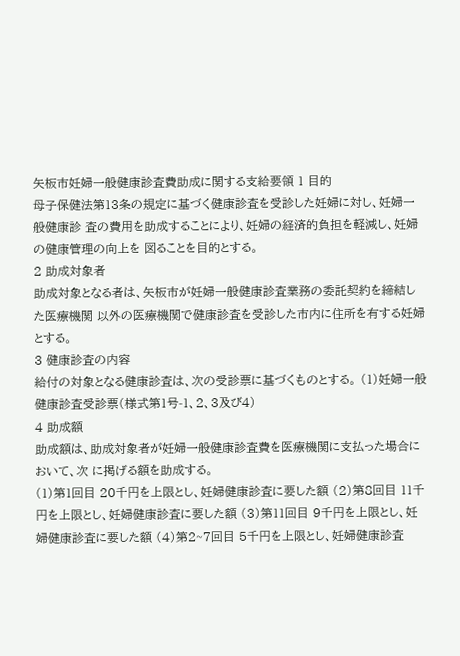矢板市妊婦一般健康診査費助成に関する支給要領 1 目的
母子保健法第13条の規定に基づく健康診査を受診した妊婦に対し、妊婦一般健康診 査の費用を助成することにより、妊婦の経済的負担を軽減し、妊婦の健康管理の向上を 図ることを目的とする。
2 助成対象者
助成対象となる者は、矢板市が妊婦一般健康診査業務の委託契約を締結した医療機関 以外の医療機関で健康診査を受診した市内に住所を有する妊婦とする。
3 健康診査の内容
給付の対象となる健康診査は、次の受診票に基づくものとする。 (1)妊婦一般健康診査受診票(様式第1号-1、2、3及び4)
4 助成額
助成額は、助成対象者が妊婦一般健康診査費を医療機関に支払った場合において、次 に掲げる額を助成する。
(1)第1回目 20千円を上限とし、妊婦健康診査に要した額 (2)第8回目 11千円を上限とし、妊婦健康診査に要した額 (3)第11回目 9千円を上限とし、妊婦健康診査に要した額 (4)第2~7回目 5千円を上限とし、妊婦健康診査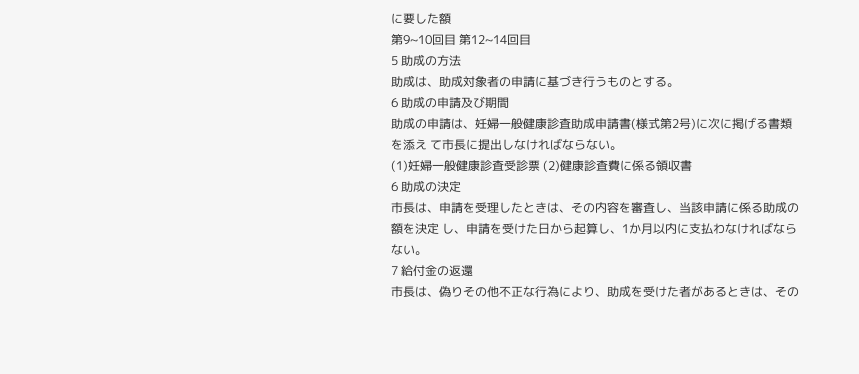に要した額
第9~10回目 第12~14回目
5 助成の方法
助成は、助成対象者の申請に基づき行うものとする。
6 助成の申請及び期間
助成の申請は、妊婦一般健康診査助成申請書(様式第2号)に次に掲げる書類を添え て市長に提出しなければならない。
(1)妊婦一般健康診査受診票 (2)健康診査費に係る領収書
6 助成の決定
市長は、申請を受理したときは、その内容を審査し、当該申請に係る助成の額を決定 し、申請を受けた日から起算し、1か月以内に支払わなければならない。
7 給付金の返還
市長は、偽りその他不正な行為により、助成を受けた者があるときは、その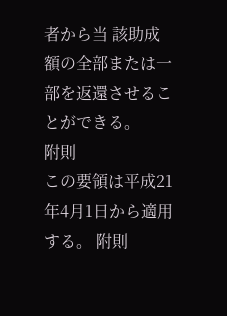者から当 該助成額の全部または一部を返還させることができる。
附則
この要領は平成21年4月1日から適用する。 附則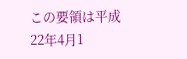この要領は平成22年4月1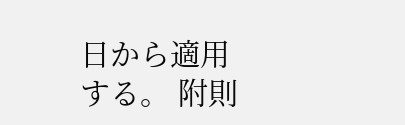日から適用する。 附則